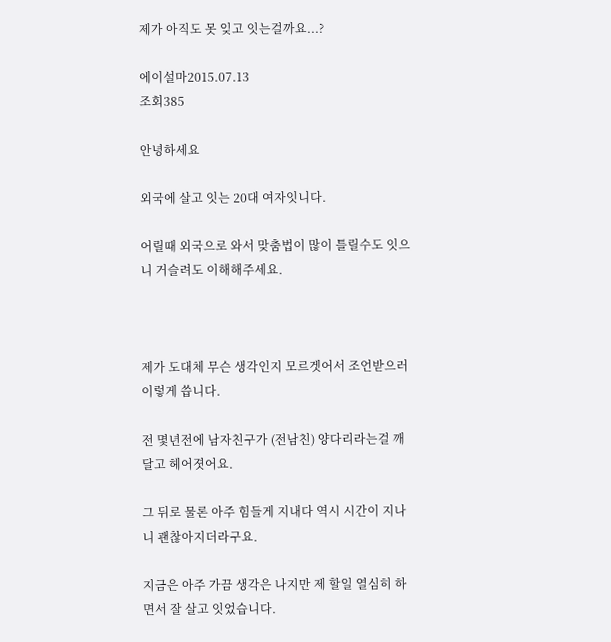제가 아직도 못 잊고 잇는걸까요...?

에이설마2015.07.13
조회385

안녕하세요

외국에 살고 잇는 20대 여자잇니다.

어릴때 외국으로 와서 맞춤법이 많이 틀릴수도 잇으니 거슬려도 이해해주세요.



제가 도대체 무슨 생각인지 모르겟어서 조언받으러 이렇게 씁니다.

전 몇년전에 남자친구가 (전남친) 양다리라는걸 깨달고 헤어졋어요.

그 뒤로 물론 아주 힘들게 지내다 역시 시간이 지나니 괜찮아지더라구요.

지금은 아주 가끔 생각은 나지만 제 할일 열심히 하면서 잘 살고 잇었습니다.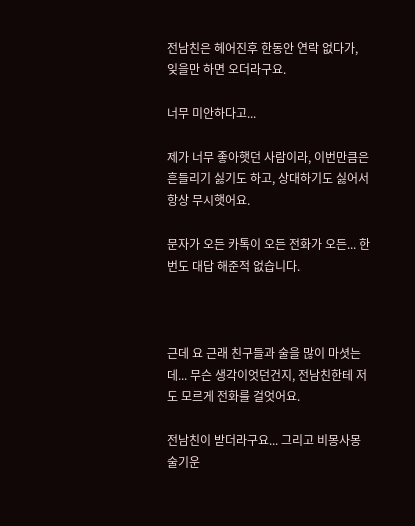전남친은 헤어진후 한동안 연락 없다가, 잊을만 하면 오더라구요.

너무 미안하다고...

제가 너무 좋아햇던 사람이라, 이번만큼은 흔들리기 싫기도 하고, 상대하기도 싫어서 항상 무시햇어요.

문자가 오든 카톡이 오든 전화가 오든... 한번도 대답 해준적 없습니다.



근데 요 근래 친구들과 술을 많이 마셧는데... 무슨 생각이엇던건지, 전남친한테 저도 모르게 전화를 걸엇어요.

전남친이 받더라구요... 그리고 비몽사몽 술기운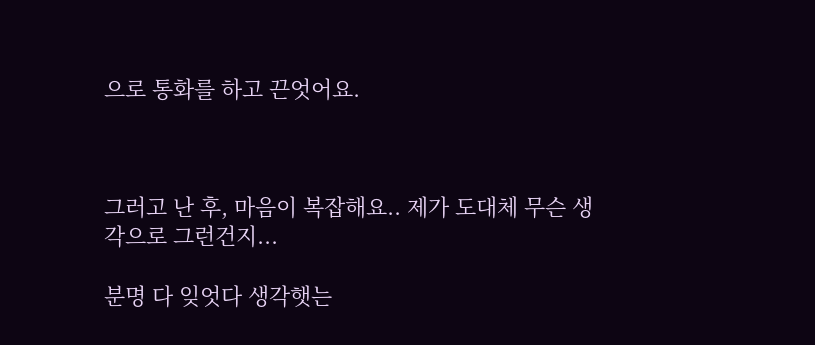으로 통화를 하고 끈엇어요.



그러고 난 후, 마음이 복잡해요.. 제가 도대체 무슨 생각으로 그런건지...

분명 다 잊엇다 생각햇는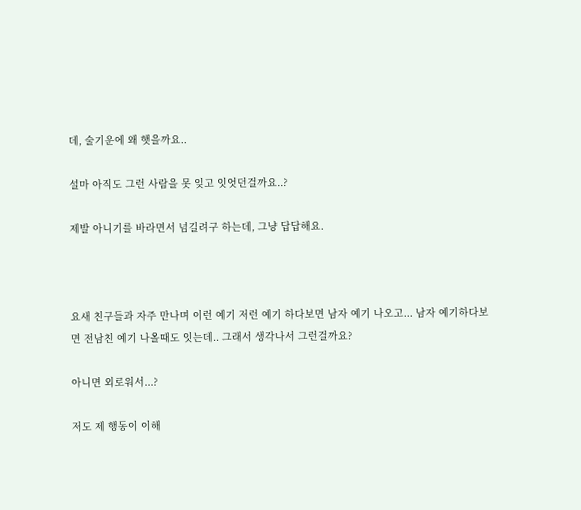데, 술기운에 왜 햇을까요..

설마 아직도 그런 사람을 못 잊고 잇엇던걸까요..?

제발 아니기를 바라면서 넘길려구 하는데, 그냥 답답해요.



요새 친구들과 자주 만나며 이런 예기 저런 예기 하다보면 남자 예기 나오고... 남자 예기하다보면 전남친 예기 나올때도 잇는데.. 그래서 생각나서 그런걸까요?

아니면 외로워서...?

저도 제 행동이 이해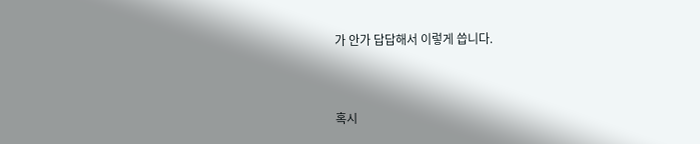가 안가 답답해서 이렇게 씁니다.



혹시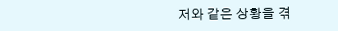저와 같은 상황을 겪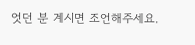엇던 분 계시면 조언해주세요.